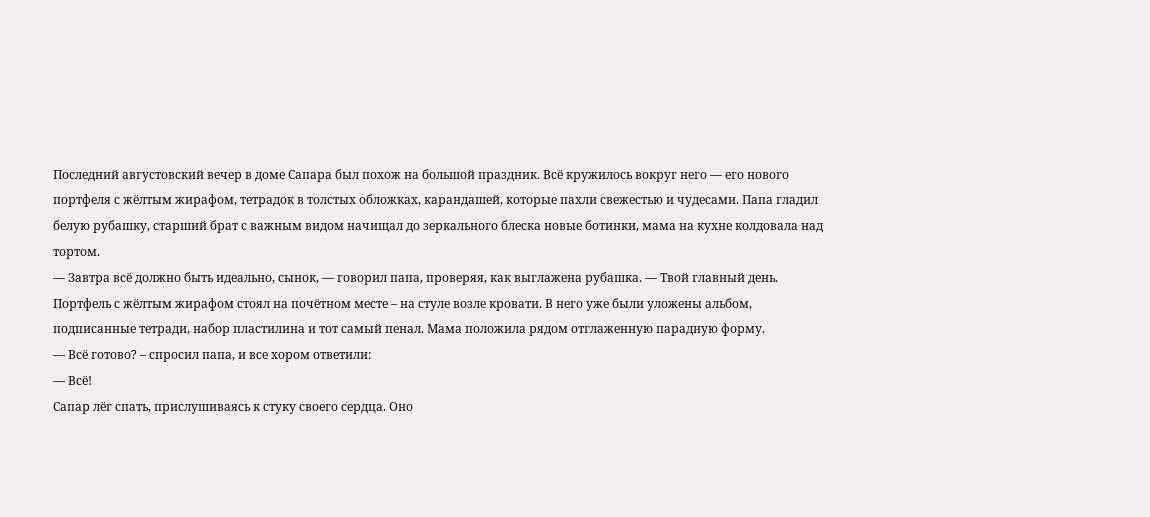Последний августовский вечер в доме Сапара был похож на большой праздник. Всё кружилось вокруг него — его нового портфеля с жёлтым жирафом, тетрадок в толстых обложках, карандашей, которые пахли свежестью и чудесами. Папа гладил белую рубашку, старший брат с важным видом начищал до зеркального блеска новые ботинки, мама на кухне колдовала над тортом.
— Завтра всё должно быть идеально, сынок, — говорил папа, проверяя, как выглажена рубашка. — Твой главный день.
Портфель с жёлтым жирафом стоял на почётном месте – на стуле возле кровати. В него уже были уложены альбом, подписанные тетради, набор пластилина и тот самый пенал. Мама положила рядом отглаженную парадную форму.
— Всё готово? – спросил папа, и все хором ответили:
— Всё!
Сапар лёг спать, прислушиваясь к стуку своего сердца. Оно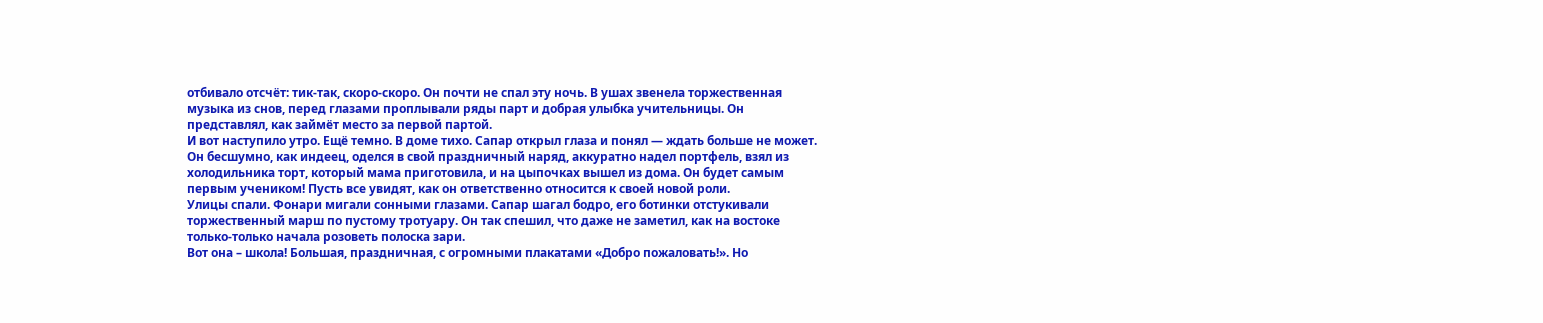отбивало отсчёт: тик-так, скоро-скоро. Он почти не спал эту ночь. В ушах звенела торжественная музыка из снов, перед глазами проплывали ряды парт и добрая улыбка учительницы. Он представлял, как займёт место за первой партой.
И вот наступило утро. Ещё темно. В доме тихо. Сапар открыл глаза и понял — ждать больше не может. Он бесшумно, как индеец, оделся в свой праздничный наряд, аккуратно надел портфель, взял из холодильника торт, который мама приготовила, и на цыпочках вышел из дома. Он будет самым первым учеником! Пусть все увидят, как он ответственно относится к своей новой роли.
Улицы спали. Фонари мигали сонными глазами. Сапар шагал бодро, его ботинки отстукивали торжественный марш по пустому тротуару. Он так спешил, что даже не заметил, как на востоке только-только начала розоветь полоска зари.
Вот она – школа! Большая, праздничная, с огромными плакатами «Добро пожаловать!». Но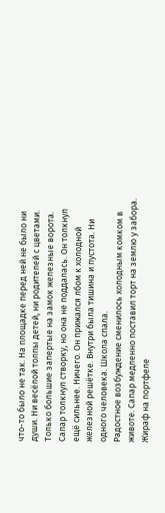что-то было не так. На площадке перед ней не было ни души. Ни весёлой толпы детей, ни родителей с цветами. Только большие запертые на замок железные ворота. Сапар толкнул створку, но она не поддалась. Он толкнул ещё сильнее. Ничего. Он прижался лбом к холодной железной решётке. Внутри была тишина и пустота. Ни одного человека. Школа спала.
Радостное возбуждение сменилось холодным комком в животе. Сапар медленно поставил торт на землю у забора. Жираф на портфеле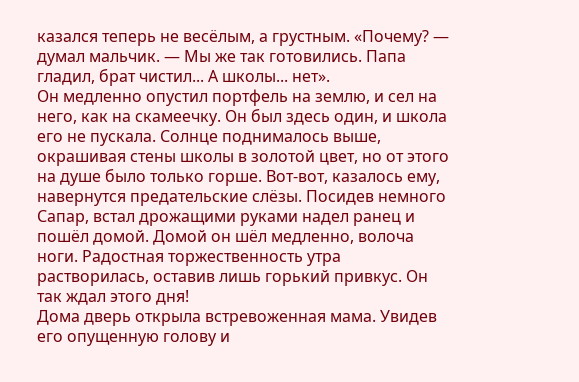казался теперь не весёлым, а грустным. «Почему? — думал мальчик. — Мы же так готовились. Папа гладил, брат чистил... А школы... нет».
Он медленно опустил портфель на землю, и сел на него, как на скамеечку. Он был здесь один, и школа его не пускала. Солнце поднималось выше, окрашивая стены школы в золотой цвет, но от этого на душе было только горше. Вот-вот, казалось ему, навернутся предательские слёзы. Посидев немного Сапар, встал дрожащими руками надел ранец и пошёл домой. Домой он шёл медленно, волоча ноги. Радостная торжественность утра растворилась, оставив лишь горький привкус. Он так ждал этого дня!
Дома дверь открыла встревоженная мама. Увидев его опущенную голову и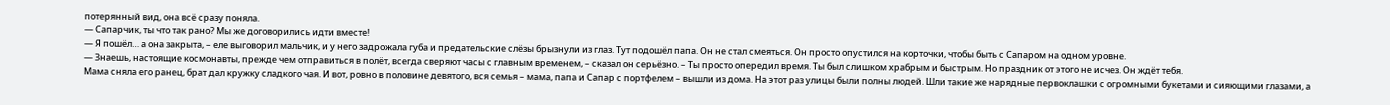потерянный вид, она всё сразу поняла.
— Сапарчик, ты что так рано? Мы же договорились идти вместе!
— Я пошёл… а она закрыта, – еле выговорил мальчик, и у него задрожала губа и предательские слёзы брызнули из глаз. Тут подошёл папа. Он не стал смеяться. Он просто опустился на корточки, чтобы быть с Сапаром на одном уровне.
— Знаешь, настоящие космонавты, прежде чем отправиться в полёт, всегда сверяют часы с главным временем, – сказал он серьёзно. – Ты просто опередил время. Ты был слишком храбрым и быстрым. Но праздник от этого не исчез. Он ждёт тебя.
Мама сняла его ранец, брат дал кружку сладкого чая. И вот, ровно в половине девятого, вся семья – мама, папа и Сапар с портфелем – вышли из дома. На этот раз улицы были полны людей. Шли такие же нарядные первоклашки с огромными букетами и сияющими глазами, а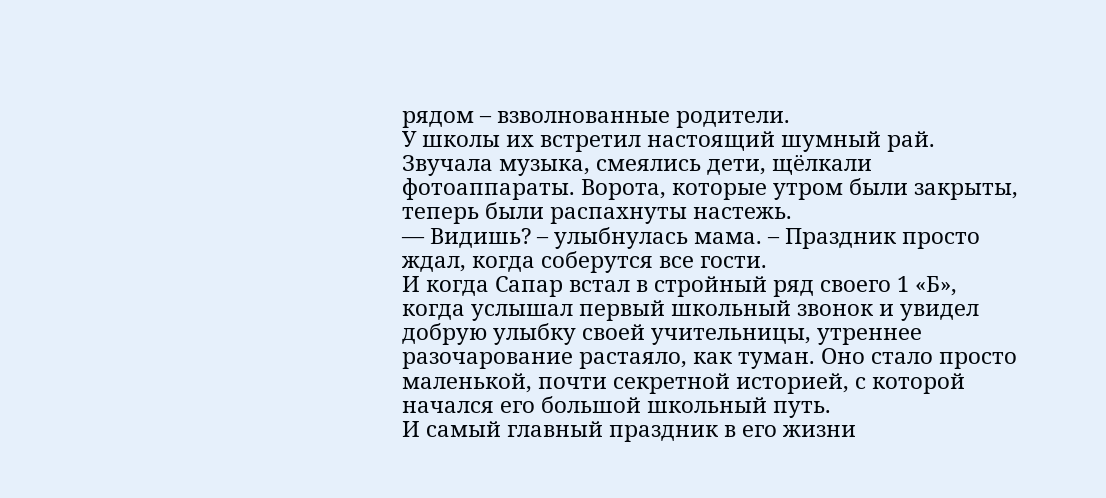рядом – взволнованные родители.
У школы их встретил настоящий шумный рай. Звучала музыка, смеялись дети, щёлкали фотоаппараты. Ворота, которые утром были закрыты, теперь были распахнуты настежь.
— Видишь? – улыбнулась мама. – Праздник просто ждал, когда соберутся все гости.
И когда Сапар встал в стройный ряд своего 1 «Б», когда услышал первый школьный звонок и увидел добрую улыбку своей учительницы, утреннее разочарование растаяло, как туман. Оно стало просто маленькой, почти секретной историей, с которой начался его большой школьный путь.
И самый главный праздник в его жизни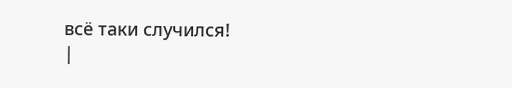всё таки случился!
|